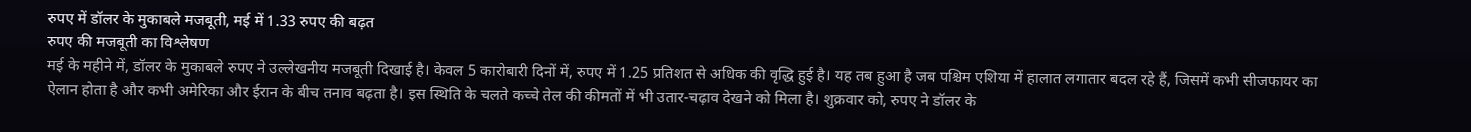रुपए में डॉलर के मुकाबले मजबूती, मई में 1.33 रुपए की बढ़त
रुपए की मजबूती का विश्लेषण
मई के महीने में, डॉलर के मुकाबले रुपए ने उल्लेखनीय मजबूती दिखाई है। केवल 5 कारोबारी दिनों में, रुपए में 1.25 प्रतिशत से अधिक की वृद्धि हुई है। यह तब हुआ है जब पश्चिम एशिया में हालात लगातार बदल रहे हैं, जिसमें कभी सीजफायर का ऐलान होता है और कभी अमेरिका और ईरान के बीच तनाव बढ़ता है। इस स्थिति के चलते कच्चे तेल की कीमतों में भी उतार-चढ़ाव देखने को मिला है। शुक्रवार को, रुपए ने डॉलर के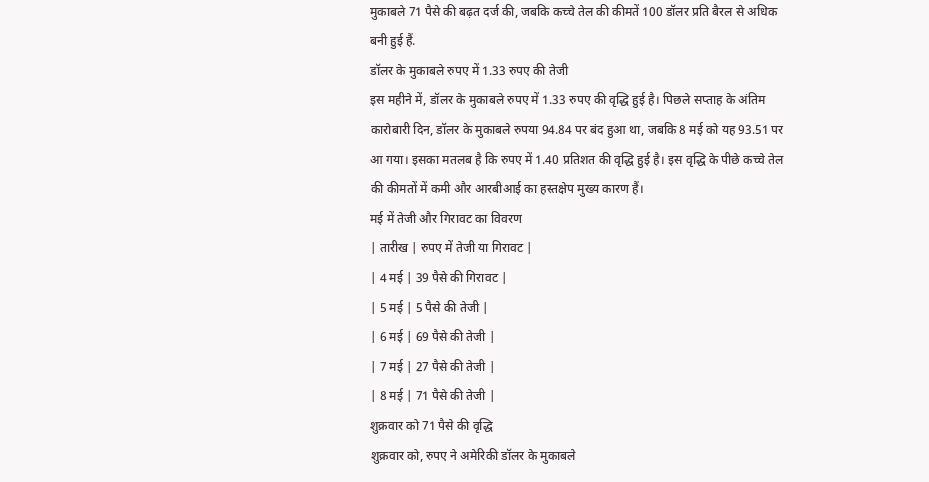मुकाबले 71 पैसे की बढ़त दर्ज की, जबकि कच्चे तेल की कीमतें 100 डॉलर प्रति बैरल से अधिक बनी हुई हैं.
डॉलर के मुकाबले रुपए में 1.33 रुपए की तेजी
इस महीने में, डॉलर के मुकाबले रुपए में 1.33 रुपए की वृद्धि हुई है। पिछले सप्ताह के अंतिम कारोबारी दिन, डॉलर के मुकाबले रुपया 94.84 पर बंद हुआ था, जबकि 8 मई को यह 93.51 पर आ गया। इसका मतलब है कि रुपए में 1.40 प्रतिशत की वृद्धि हुई है। इस वृद्धि के पीछे कच्चे तेल की कीमतों में कमी और आरबीआई का हस्तक्षेप मुख्य कारण हैं।
मई में तेजी और गिरावट का विवरण
| तारीख | रुपए में तेजी या गिरावट |
| 4 मई | 39 पैसे की गिरावट |
| 5 मई | 5 पैसे की तेजी |
| 6 मई | 69 पैसे की तेजी |
| 7 मई | 27 पैसे की तेजी |
| 8 मई | 71 पैसे की तेजी |
शुक्रवार को 71 पैसे की वृद्धि
शुक्रवार को, रुपए ने अमेरिकी डॉलर के मुकाबले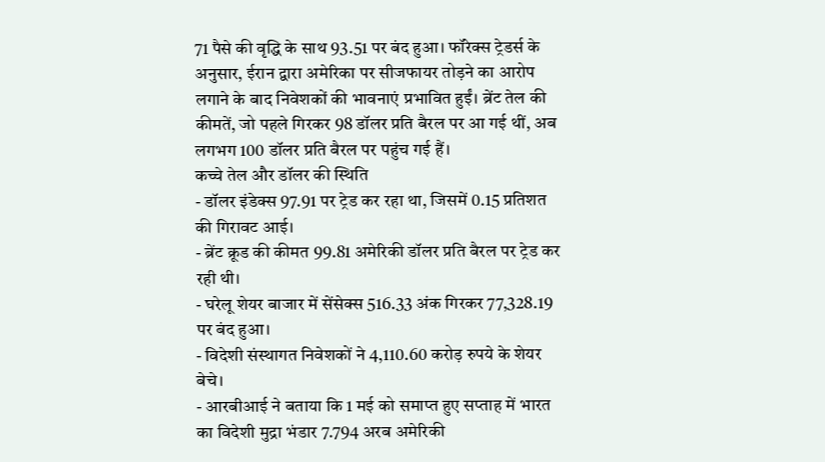71 पैसे की वृद्धि के साथ 93.51 पर बंद हुआ। फॉरेक्स ट्रेडर्स के अनुसार, ईरान द्वारा अमेरिका पर सीजफायर तोड़ने का आरोप लगाने के बाद निवेशकों की भावनाएं प्रभावित हुईं। ब्रेंट तेल की कीमतें, जो पहले गिरकर 98 डॉलर प्रति बैरल पर आ गई थीं, अब लगभग 100 डॉलर प्रति बैरल पर पहुंच गई हैं।
कच्चे तेल और डॉलर की स्थिति
- डॉलर इंडेक्स 97.91 पर ट्रेड कर रहा था, जिसमें 0.15 प्रतिशत की गिरावट आई।
- ब्रेंट क्रूड की कीमत 99.81 अमेरिकी डॉलर प्रति बैरल पर ट्रेड कर रही थी।
- घरेलू शेयर बाजार में सेंसेक्स 516.33 अंक गिरकर 77,328.19 पर बंद हुआ।
- विदेशी संस्थागत निवेशकों ने 4,110.60 करोड़ रुपये के शेयर बेचे।
- आरबीआई ने बताया कि 1 मई को समाप्त हुए सप्ताह में भारत का विदेशी मुद्रा भंडार 7.794 अरब अमेरिकी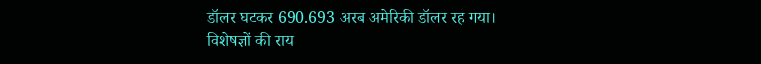डॉलर घटकर 690.693 अरब अमेरिकी डॉलर रह गया।
विशेषज्ञों की राय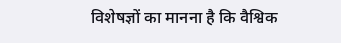विशेषज्ञों का मानना है कि वैश्विक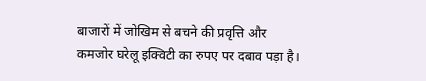बाजारों में जोखिम से बचने की प्रवृत्ति और कमजोर घरेलू इक्विटी का रुपए पर दबाव पड़ा है।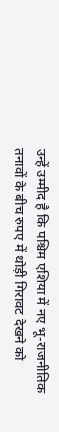उन्हें उम्मीद है कि पश्चिम एशिया में नए भू-राजनीतिक तनावों के बीच रुपए में थोड़ी गिरावट देखने को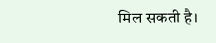मिल सकती है।